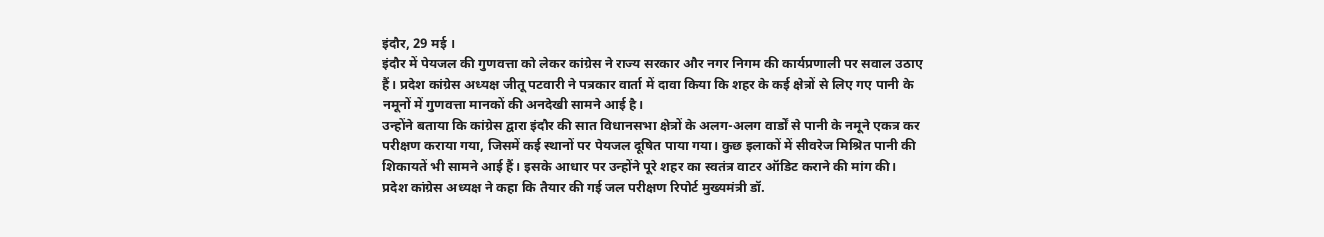इंदौर, 29 मई ।
इंदौर में पेयजल की गुणवत्ता को लेकर कांग्रेस ने राज्य सरकार और नगर निगम की कार्यप्रणाली पर सवाल उठाए हैं। प्रदेश कांग्रेस अध्यक्ष जीतू पटवारी ने पत्रकार वार्ता में दावा किया कि शहर के कई क्षेत्रों से लिए गए पानी के नमूनों में गुणवत्ता मानकों की अनदेखी सामने आई है।
उन्होंने बताया कि कांग्रेस द्वारा इंदौर की सात विधानसभा क्षेत्रों के अलग-अलग वार्डों से पानी के नमूने एकत्र कर परीक्षण कराया गया, जिसमें कई स्थानों पर पेयजल दूषित पाया गया। कुछ इलाकों में सीवरेज मिश्रित पानी की शिकायतें भी सामने आई हैं। इसके आधार पर उन्होंने पूरे शहर का स्वतंत्र वाटर ऑडिट कराने की मांग की।
प्रदेश कांग्रेस अध्यक्ष ने कहा कि तैयार की गई जल परीक्षण रिपोर्ट मुख्यमंत्री डॉ.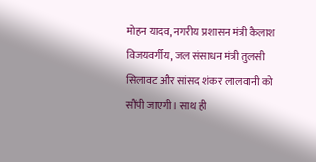मोहन यादव, नगरीय प्रशासन मंत्री कैलाश विजयवर्गीय, जल संसाधन मंत्री तुलसी सिलावट और सांसद शंकर लालवानी को सौंपी जाएगी। साथ ही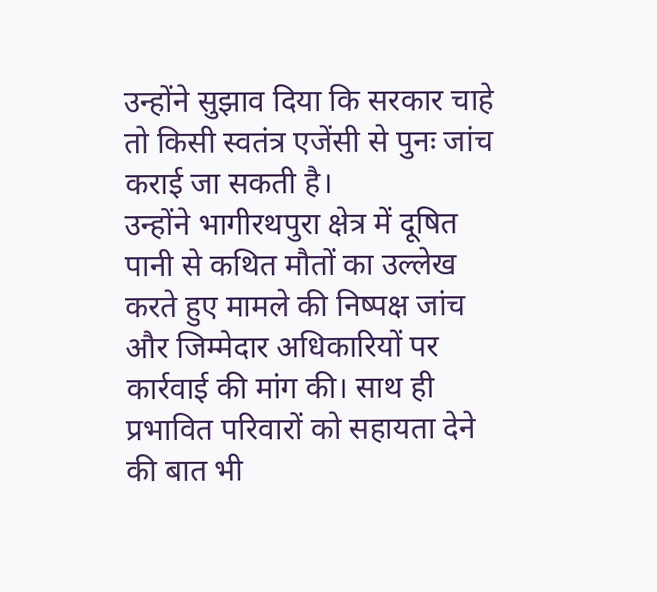उन्होंने सुझाव दिया कि सरकार चाहे तो किसी स्वतंत्र एजेंसी से पुनः जांच कराई जा सकती है।
उन्होंने भागीरथपुरा क्षेत्र में दूषित पानी से कथित मौतों का उल्लेख करते हुए मामले की निष्पक्ष जांच और जिम्मेदार अधिकारियों पर कार्रवाई की मांग की। साथ ही प्रभावित परिवारों को सहायता देने की बात भी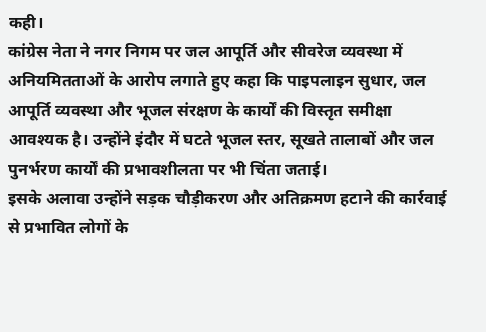कही।
कांग्रेस नेता ने नगर निगम पर जल आपूर्ति और सीवरेज व्यवस्था में अनियमितताओं के आरोप लगाते हुए कहा कि पाइपलाइन सुधार, जल आपूर्ति व्यवस्था और भूजल संरक्षण के कार्यों की विस्तृत समीक्षा आवश्यक है। उन्होंने इंदौर में घटते भूजल स्तर, सूखते तालाबों और जल पुनर्भरण कार्यों की प्रभावशीलता पर भी चिंता जताई।
इसके अलावा उन्होंने सड़क चौड़ीकरण और अतिक्रमण हटाने की कार्रवाई से प्रभावित लोगों के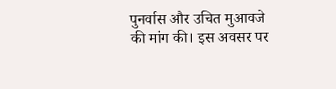पुनर्वास और उचित मुआवजे की मांग की। इस अवसर पर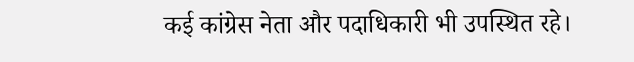कई कांग्रेस नेता और पदाधिकारी भी उपस्थित रहे।